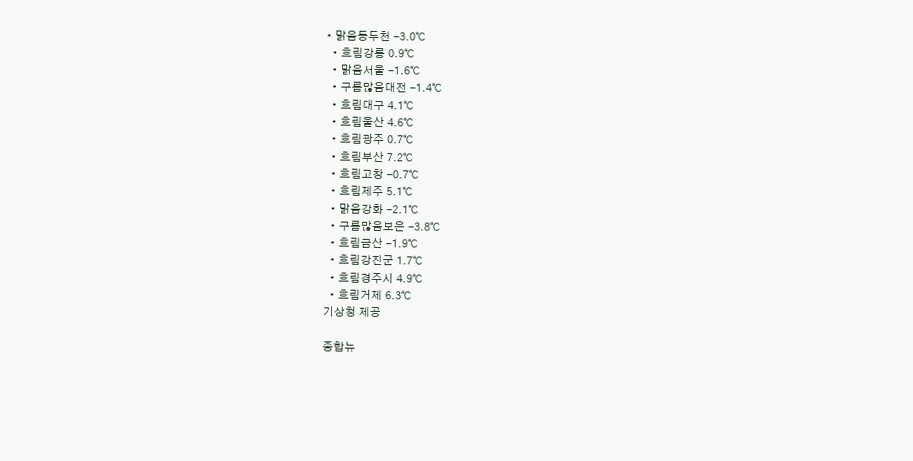• 맑음동두천 -3.0℃
  • 흐림강릉 0.9℃
  • 맑음서울 -1.6℃
  • 구름많음대전 -1.4℃
  • 흐림대구 4.1℃
  • 흐림울산 4.6℃
  • 흐림광주 0.7℃
  • 흐림부산 7.2℃
  • 흐림고창 -0.7℃
  • 흐림제주 5.1℃
  • 맑음강화 -2.1℃
  • 구름많음보은 -3.8℃
  • 흐림금산 -1.9℃
  • 흐림강진군 1.7℃
  • 흐림경주시 4.9℃
  • 흐림거제 6.3℃
기상청 제공

종합뉴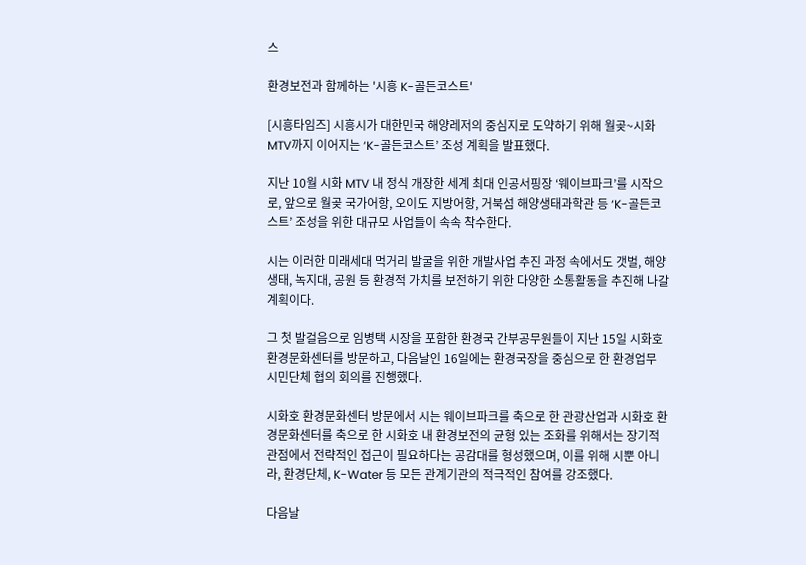스

환경보전과 함께하는 '시흥 K-골든코스트'

[시흥타임즈] 시흥시가 대한민국 해양레저의 중심지로 도약하기 위해 월곶~시화MTV까지 이어지는 ‘K-골든코스트’ 조성 계획을 발표했다.

지난 10월 시화 MTV 내 정식 개장한 세계 최대 인공서핑장 ‘웨이브파크’를 시작으로, 앞으로 월곶 국가어항, 오이도 지방어항, 거북섬 해양생태과학관 등 ‘K-골든코스트’ 조성을 위한 대규모 사업들이 속속 착수한다.

시는 이러한 미래세대 먹거리 발굴을 위한 개발사업 추진 과정 속에서도 갯벌, 해양생태, 녹지대, 공원 등 환경적 가치를 보전하기 위한 다양한 소통활동을 추진해 나갈 계획이다.

그 첫 발걸음으로 임병택 시장을 포함한 환경국 간부공무원들이 지난 15일 시화호 환경문화센터를 방문하고, 다음날인 16일에는 환경국장을 중심으로 한 환경업무 시민단체 협의 회의를 진행했다.

시화호 환경문화센터 방문에서 시는 웨이브파크를 축으로 한 관광산업과 시화호 환경문화센터를 축으로 한 시화호 내 환경보전의 균형 있는 조화를 위해서는 장기적 관점에서 전략적인 접근이 필요하다는 공감대를 형성했으며, 이를 위해 시뿐 아니라, 환경단체, K-Water 등 모든 관계기관의 적극적인 참여를 강조했다.

다음날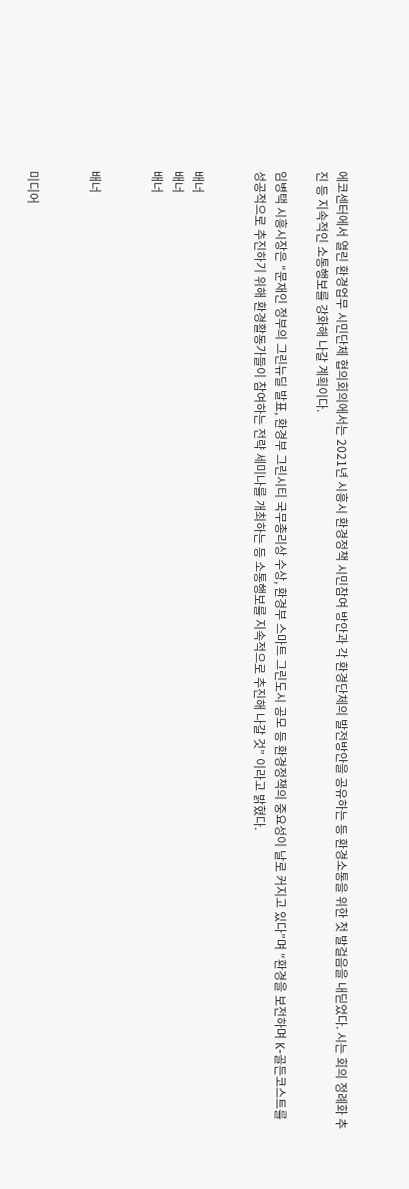에코센터에서 열린 환경업무 시민단체 협의회의에서는 2021년 시흥시 환경정책 시민참여 방안과 각 환경단체의 발전방안을 공유하는 등 환경소통을 위한 첫 발걸음을 내딛었다. 시는 회의 정례화 추진 등 지속적인 소통행보를 강화해 나갈 계획이다.

임병택 시흥시장은 “문재인 정부의 그린뉴딜 발표, 환경부 그린시티 국무총리상 수상, 환경부 스마트 그린도시 공모 등 환경정책의 중요성이 날로 커지고 있다”며 “환경을 보전하며 K-골든코스트를 성공적으로 추진하기 위해 환경활동가들이 참여하는 전략 세미나를 개최하는 등 소통행보를 지속적으로 추진해 나갈 것” 이라고 밝혔다.


배너
배너
배너


배너


미디어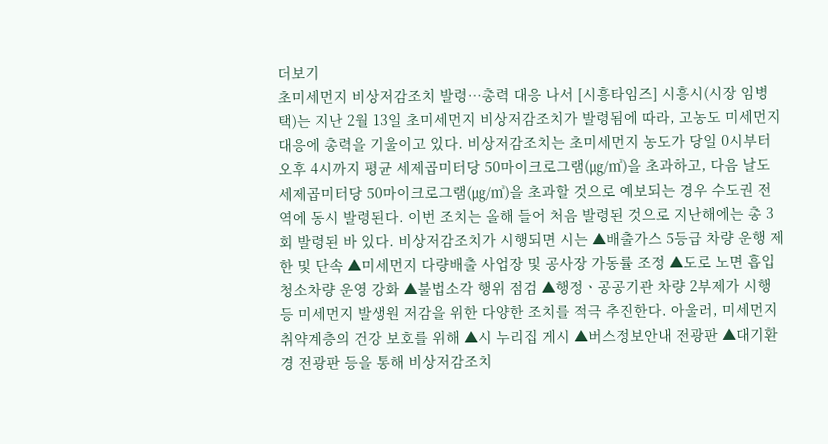더보기
초미세먼지 비상저감조치 발령…총력 대응 나서 [시흥타임즈] 시흥시(시장 임병택)는 지난 2월 13일 초미세먼지 비상저감조치가 발령됨에 따라, 고농도 미세먼지 대응에 총력을 기울이고 있다. 비상저감조치는 초미세먼지 농도가 당일 0시부터 오후 4시까지 평균 세제곱미터당 50마이크로그램(㎍/㎥)을 초과하고, 다음 날도 세제곱미터당 50마이크로그램(㎍/㎥)을 초과할 것으로 예보되는 경우 수도권 전역에 동시 발령된다. 이번 조치는 올해 들어 처음 발령된 것으로 지난해에는 총 3회 발령된 바 있다. 비상저감조치가 시행되면 시는 ▲배출가스 5등급 차량 운행 제한 및 단속 ▲미세먼지 다량배출 사업장 및 공사장 가동률 조정 ▲도로 노면 흡입청소차량 운영 강화 ▲불법소각 행위 점검 ▲행정ㆍ공공기관 차량 2부제가 시행 등 미세먼지 발생원 저감을 위한 다양한 조치를 적극 추진한다. 아울러, 미세먼지 취약계층의 건강 보호를 위해 ▲시 누리집 게시 ▲버스정보안내 전광판 ▲대기환경 전광판 등을 통해 비상저감조치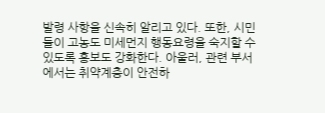발령 사항을 신속히 알리고 있다. 또한, 시민들이 고농도 미세먼지 행동요령을 숙지할 수 있도록 홍보도 강화한다. 아울러, 관련 부서에서는 취약계층이 안전하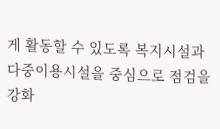게 활동할 수 있도록 복지시설과 다중이용시설을 중심으로 점검을 강화